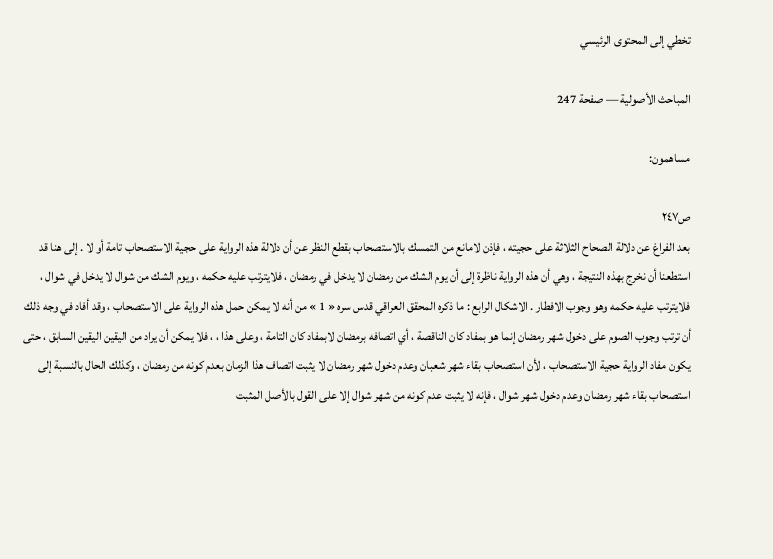تخطي إلى المحتوى الرئيسي

المباحث الأصولية — صفحة 247

مساهمون:

ص٢٤٧
بعد الفراغ عن دلالة الصحاح الثلاثة على حجيته ، فإذن لامانع من التمسك بالاستصحاب بقطع النظر عن أن دلالة هذه الرواية على حجية الاستصحاب تامة أو لا . إلى هنا قد استطعنا أن نخرج بهذه النتيجة ، وهي أن هذه الرواية ناظرة إلى أن يوم الشك من رمضان لا يدخل في رمضان ، فلايترتب عليه حكمه ، ويوم الشك من شوال لا يدخل في شوال ، فلايترتب عليه حكمه وهو وجوب الافطار . الاشكال الرابع : ما ذكره المحقق العراقي قدس سره « 1 » من أنه لا يمكن حمل هذه الرواية على الاستصحاب ، وقد أفاد في وجه ذلك أن ترتب وجوب الصوم على دخول شهر رمضان إنما هو بمفاد كان الناقصة ، أي اتصافه برمضان لابمفاد كان التامة ، وعلى هذا ، ، فلا يمكن أن يراد من اليقين اليقين السابق ، حتى يكون مفاد الرواية حجية الاستصحاب ، لأن استصحاب بقاء شهر شعبان وعدم دخول شهر رمضان لا يثبت اتصاف هذا الزمان بعدم كونه من رمضان ، وكذلك الحال بالنسبة إلى استصحاب بقاء شهر رمضان وعدم دخول شهر شوال ، فإنه لا يثبت عدم كونه من شهر شوال إلا على القول بالأصل المثبت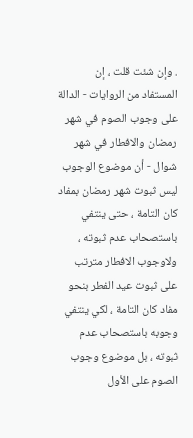. وإن شئت قلت ، إن المستفاد من الروايات - الدالة على وجوب الصوم في شهر رمضان والافطار في شهر شوال - أن موضوع الوجوب ليس ثبوت شهر رمضان بمفاد كان التامة ، حتى ينتفي باستصحاب عدم ثبوته ، ولاوجوب الافطار مترتب على ثبوت عيد الفطر بنحو مفاد كان التامة ، لكي ينتفي وجوبه باستصحاب عدم ثبوته ، بل موضوع وجوب الصوم على الأول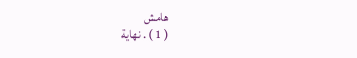هامش
( 1 ) . نهاية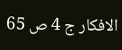الافكار ج 4 ص 65